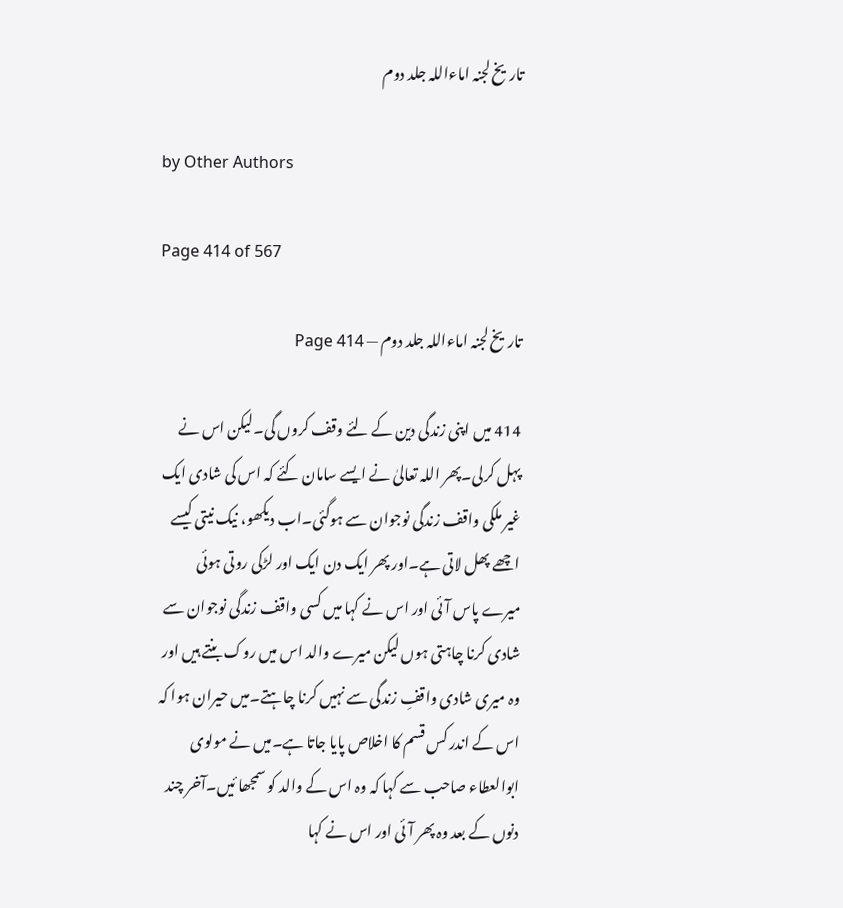تاریخ لجنہ اماءاللہ جلد دوم

by Other Authors

Page 414 of 567

تاریخ لجنہ اماءاللہ جلد دوم — Page 414

414 میں اپنی زندگی دین کے لئے وقف کروں گی۔لیکن اس نے پہل کرلی۔پھر اللہ تعالیٰ نے ایسے سامان کئے کہ اس کی شادی ایک غیر ملکی واقف زندگی نوجوان سے ہوگئی۔اب دیکھو، نیک نیتی کیسے اچھے پھل لاتی ہے۔اور پھر ایک دن ایک اور لڑکی روتی ہوئی میرے پاس آئی اور اس نے کہا میں کسی واقف زندگی نوجوان سے شادی کرنا چاہتی ہوں لیکن میرے والد اس میں روک بنتے ہیں اور وہ میری شادی واقفِ زندگی سے نہیں کرنا چاہتے۔میں حیران ہوا کہ اس کے اندر کس قسم کا اخلاص پایا جاتا ہے۔میں نے مولوی ابوالعطاء صاحب سے کہا کہ وہ اس کے والد کو سمجھا ئیں۔آخر چند دنوں کے بعد وہ پھر آئی اور اس نے کہا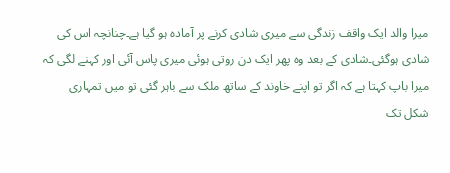میرا والد ایک واقف زندگی سے میری شادی کرنے پر آمادہ ہو گیا ہے۔چنانچہ اس کی شادی ہوگئی۔شادی کے بعد وہ پھر ایک دن روتی ہوئی میری پاس آئی اور کہنے لگی کہ میرا باپ کہتا ہے کہ اگر تو اپنے خاوند کے ساتھ ملک سے باہر گئی تو میں تمہاری شکل تک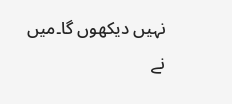نہیں دیکھوں گا۔میں نے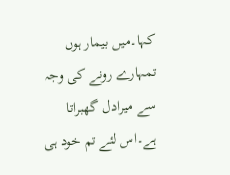کہا۔میں بیمار ہوں تمہارے رونے کی وجہ سے میرادل گھبراتا ہے۔اس لئے تم خود ہی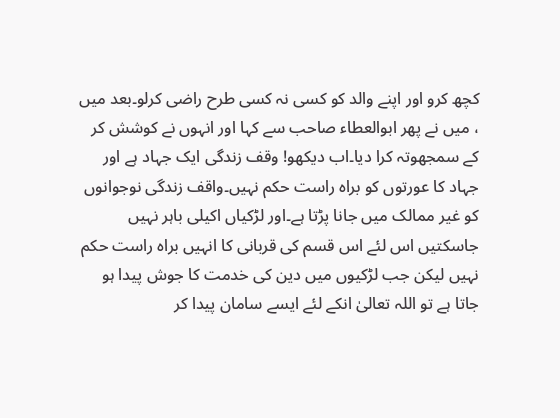کچھ کرو اور اپنے والد کو کسی نہ کسی طرح راضی کرلو۔بعد میں ، میں نے پھر ابوالعطاء صاحب سے کہا اور انہوں نے کوشش کر کے سمجھوتہ کرا دیا۔اب دیکھو! وقف زندگی ایک جہاد ہے اور جہاد کا عورتوں کو براہ راست حکم نہیں۔واقف زندگی نوجوانوں کو غیر ممالک میں جانا پڑتا ہے۔اور لڑکیاں اکیلی باہر نہیں جاسکتیں اس لئے اس قسم کی قربانی کا انہیں براہ راست حکم نہیں لیکن جب لڑکیوں میں دین کی خدمت کا جوش پیدا ہو جاتا ہے تو اللہ تعالیٰ انکے لئے ایسے سامان پیدا کر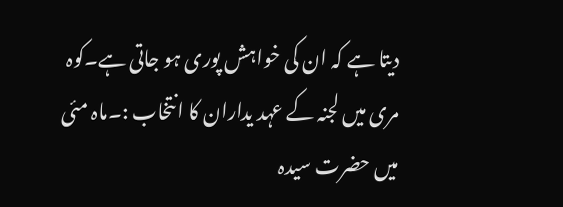دیتا ہے کہ ان کی خواہش پوری ہو جاتی ہے۔کوہ مری میں لجنہ کے عہد یداران کا انتخاب :۔ماہ مئی میں حضرت سیدہ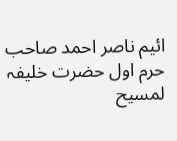ائیم ناصر احمد صاحب حرم اول حضرت خلیفہ لمسیح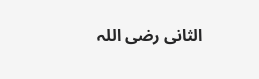الثانی رضی اللہ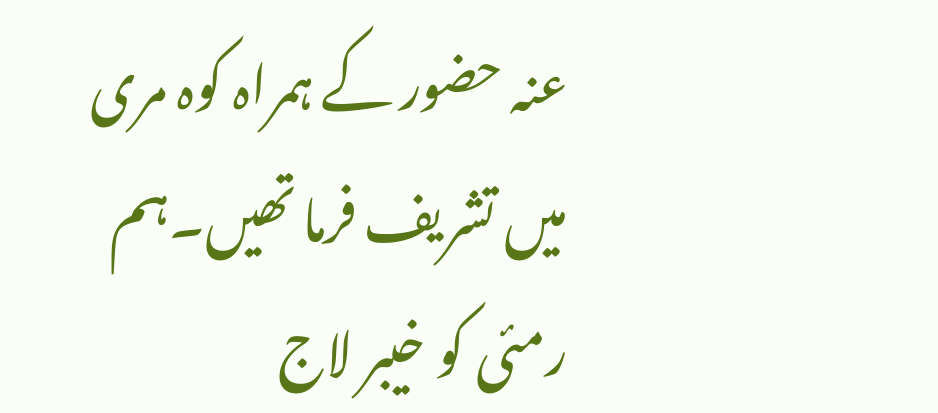عنہ حضور کے ہمراہ کوہ مری میں تشریف فرما تھیں۔ہم رمئی کو خیبر لاج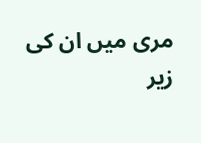مری میں ان کی زیر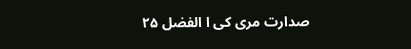صدارت مری کی ا الفضل ۲۵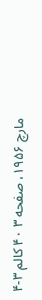مارچ ۱۹۵۶، صفحه ۳ ۴۰ کالم ۳-۴